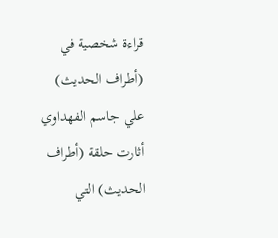قراءة شخصية في (أطراف الحديث)
علي جاسم الفهداوي
أثارت حلقة (أطراف الحديث) التي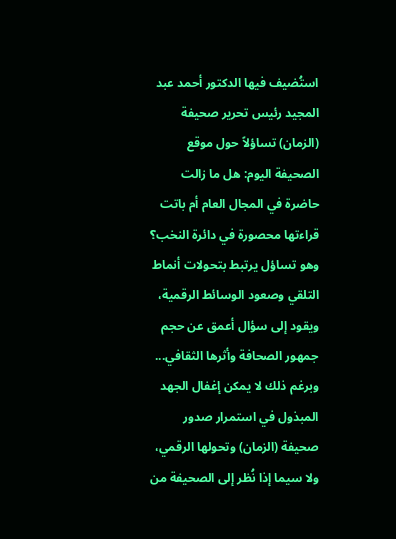استُضيف فيها الدكتور أحمد عبد المجيد رئيس تحرير صحيفة (الزمان) تساؤلاً حول موقع الصحيفة اليوم: هل ما زالت حاضرة في المجال العام أم باتت قراءتها محصورة في دائرة النخب؟ وهو تساؤل يرتبط بتحولات أنماط التلقي وصعود الوسائط الرقمية، ويقود إلى سؤال أعمق عن حجم جمهور الصحافة وأثرها الثقافي...
وبرغم ذلك لا يمكن إغفال الجهد المبذول في استمرار صدور صحيفة (الزمان) وتحولها الرقمي، ولا سيما إذا نُظر إلى الصحيفة من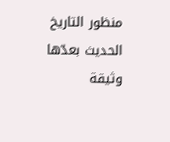منظور التاريخ الحديث بعدّها وثيقة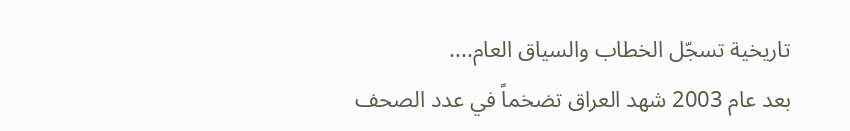تاريخية تسجّل الخطاب والسياق العام....
بعد عام 2003 شهد العراق تضخماً في عدد الصحف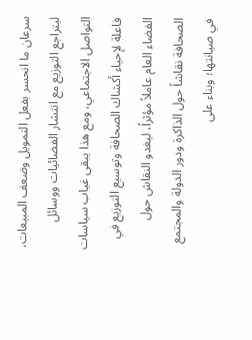سرعان ما انحسر بفعل التمويل وضعف المبيعات، ليتراجع التوزيع مع انتشار الفضائيات ووسائل التواصل الاجتماعي، ومع هذا يبقى غياب سياسات فاعلة لإحياء أكشاك الصحافة وتوسيع التوزيع في الفضاء العام عاملاً مؤثراً، ليغدو النقاش حول الصحافة نقاشاً حول الذاكرة ودور الدولة والمجتمع في صيانتها؛ وبناء على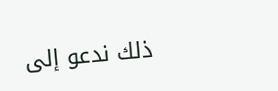ذلك ندعو إلى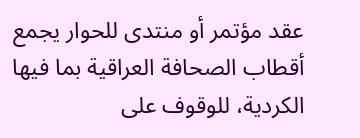عقد مؤتمر أو منتدى للحوار يجمع أقطاب الصحافة العراقية بما فيها الكردية، للوقوف على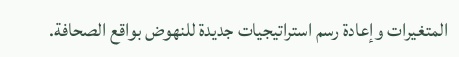المتغيرات وإعادة رسم استراتيجيات جديدة للنهوض بواقع الصحافة.